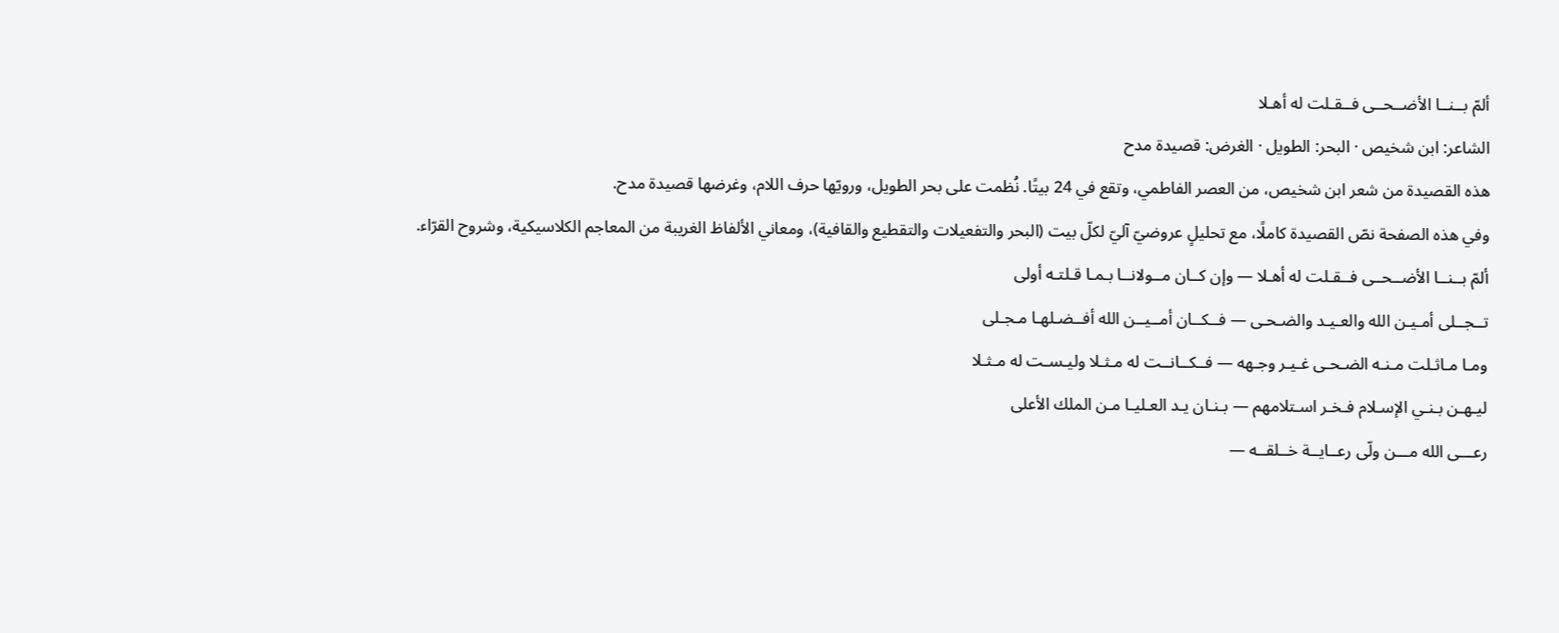ألمّ بــنــا الأضــحــى فــقـلت له أهـلا
الشاعر: ابن شخيص · البحر: الطويل · الغرض: قصيدة مدح
هذه القصيدة من شعر ابن شخيص، من العصر الفاطمي، وتقع في 24 بيتًا. نُظمت على بحر الطويل، ورويّها حرف اللام، وغرضها قصيدة مدح.
وفي هذه الصفحة نصّ القصيدة كاملًا، مع تحليلٍ عروضيّ آليّ لكلّ بيت (البحر والتفعيلات والتقطيع والقافية)، ومعاني الألفاظ الغريبة من المعاجم الكلاسيكية، وشروح القرّاء.
ألمّ بــنــا الأضــحــى فــقـلت له أهـلا — وإن كــان مــولانــا بـمـا قـلتـه أولى
تــجــلى أمـيـن الله والعـيـد والضـحـى — فــكــان أمــيــن الله أفــضـلهـا مـجـلى
ومـا مـاثـلت مـنـه الضـحـى غـيـر وجـهه — فــكــانــت له مـثـلا وليـسـت له مـثـلا
ليـهـن بـنـي الإسـلام فـخـر اسـتلامهم — بـنـان يـد العـليـا مـن الملك الأعلى
رعـــى الله مـــن ولّى رعــايــة خــلقــه —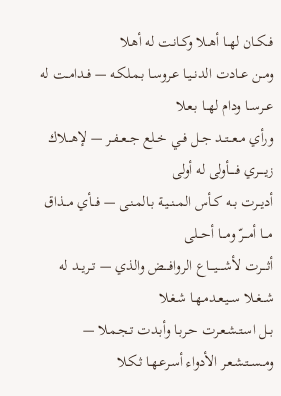فــكــان لهــا أهــلا وكــانـت له أهـلا
ومــن عــادت الدنــيـا عـروسـا بـمـلكـه — فــدامــت له عــرســا ودام لهــا بـعـلا
ورأي مــعــتــد جــل فــي خــلع جــعــفــر — لإهـــلاك زيـــــري فـــــأولى له أولى
أديــرت بــه كــأس المــنــيـة بـالمـنـى — فـــأي مـــذاق مـــا أمـــرّ ومـــا أحـــلى
أثــــرت لأشــــيــــاع الروافــــض والذي — تــريــد له شــغــلا ســيـعـدمـهـا شـغـلا
بــل اسـتـشـعـرت حـربـا وأبـدت تـجـمـلا — ومــســتـشـعـر الأدواء أسـرعـهـا ثـكـلا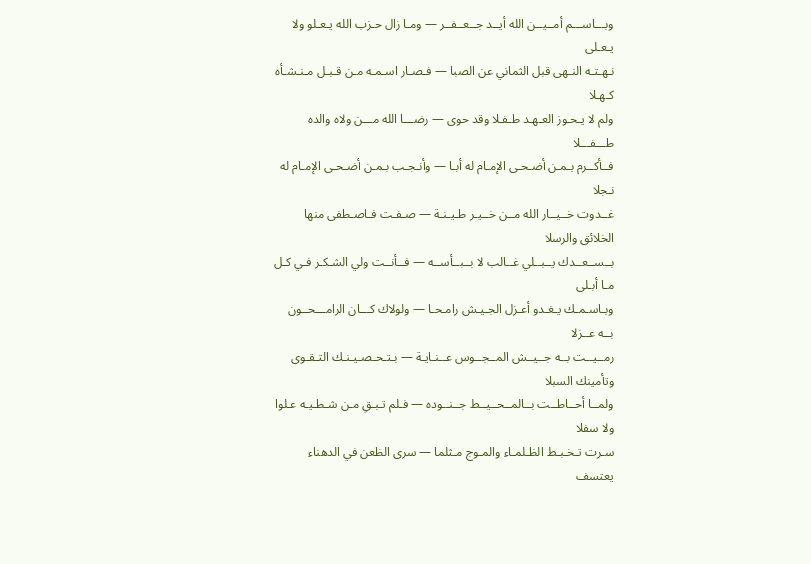وبـــاســـم أمــيــن الله أيــد جــعــفــر — ومـا زال حـزب الله يـعـلو ولا يـعـلى
نـهـتـه النـهى قبل الثماني عن الصبا — فـصـار اسـمـه مـن قـبـل مـنـشـأه كـهـلا
ولم لا يـحـوز العـهـد طـفـلا وقد حوى — رضـــا الله مـــن ولاه والده طـــفـــلا
فــأكــرم بـمـن أضـحـى الإمـام له أبـا — وأنـجـب بـمـن أضـحـى الإمـام له نـجلا
غــدوت خــيــار الله مــن خــيـر طـيـنـة — صـفـت فـاصـطفى منها الخلائق والرسلا
بــســعــدك يــبــلي غــالب لا بــبــأســه — فــأنــت ولي الشـكـر فـي كـل مـا أبـلى
وبـاسـمـك يـغـدو أعـزل الجـيـش رامـحـا — ولولاك كـــان الرامـــحــون بــه عــزلا
رمــيــت بــه جــيــش المــجــوس عــنـايـة — بـتـحـصـيـنـك التـقـوى وتأمينك السبلا
ولمــا أحــاطــت بــالمــحــيــط جــنــوده — فـلم تـبـقِ مـن شـطـيـه عـلوا ولا سفلا
سـرت تـخـبـط الظـلمـاء والمـوج مـثلما — سرى الظعن في الدهناء يعتسف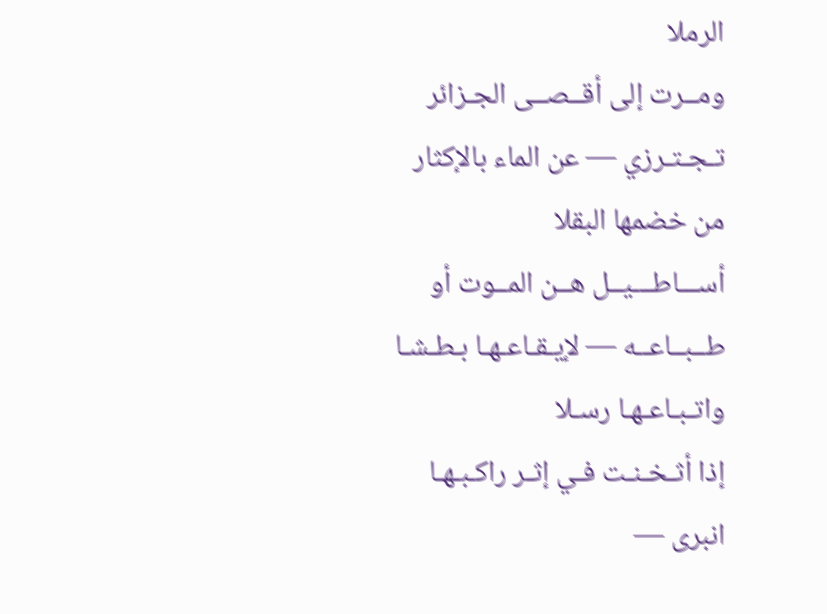الرملا
ومــرت إلى أقــصــى الجـزائر تـجـتـرزي — عن الماء بالإكثار من خضمها البقلا
أســـاطـــيــل هــن المــوت أو طــبــاعــه — لإيـقـاعـهـا بـطـشـا واتـبـاعـهـا رسـلا
إذا أثـخـنـت فـي إثـر راكـبـهـا انبرى —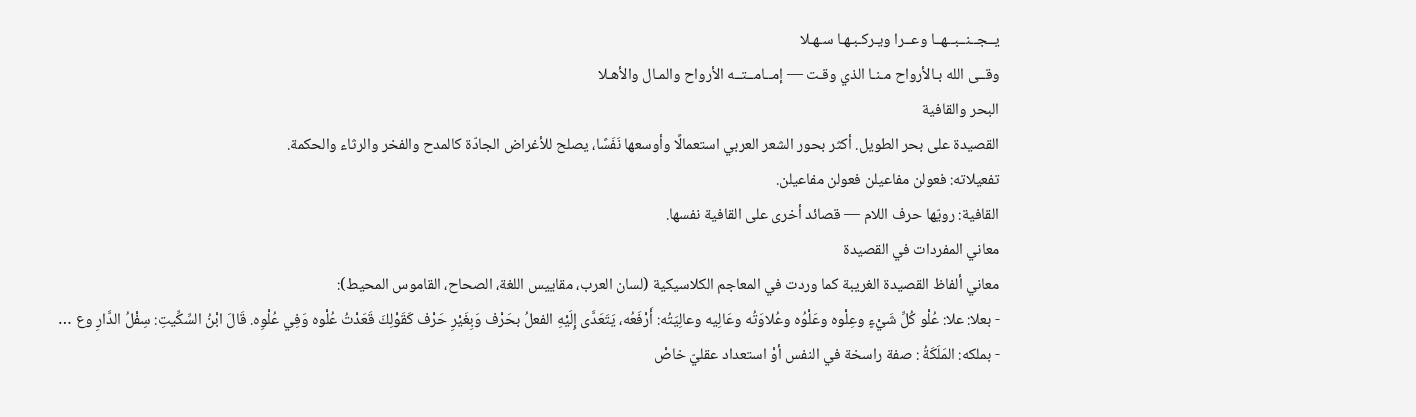يــجــنــبــهــا وعــرا ويـركـبـهـا سـهـلا
وقــى الله بـالأرواح مـنـا الذي وقـت — إمــامــتــه الأرواح والمـال والأهـلا
البحر والقافية
القصيدة على بحر الطويل. أكثر بحور الشعر العربي استعمالًا وأوسعها نَفَسًا، يصلح للأغراض الجادّة كالمدح والفخر والرثاء والحكمة.
تفعيلاته: فعولن مفاعيلن فعولن مفاعيلن.
القافية: رويّها حرف اللام — قصائد أخرى على القافية نفسها.
معاني المفردات في القصيدة
معاني ألفاظ القصيدة الغريبة كما وردت في المعاجم الكلاسيكية (لسان العرب، مقاييس اللغة، الصحاح، القاموس المحيط):
- بعلا: علا: عُلْو كُلِّ شَيْءٍ وعِلْوه وعَلْوُه وعُلاوَتُه وعَالِيه وعالِيَتُه: أَرْفَعُه، يَتَعَدَّى إِلَيْهِ الفعلُ بحَرْف وَبِغَيْرِ حَرْف كَقَوْلِكَ قَعَدْتُ عُلْوه وَفِي عُلْوِه. قَالَ ابْنُ السِّكِّيتِ: سِفْلُ الدَّارِ وع …
- بملكه: المَلَكَةُ : صفة راسخة في النفس أوْ استعداد عقليّ خاصْ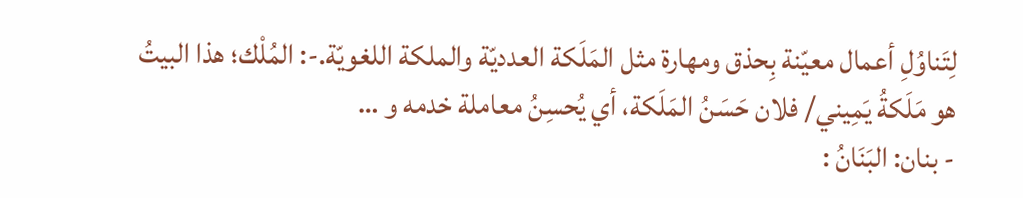لِتَناوُلِ أعمال معيّنة بِحذق ومهارة مثل المَلَكة العدديّة والملكة اللغويّة.-: المُلْك؛ هذا البيتُ هو مَلَكةُ يَمِيني/ فلان حَسَنُ المَلَكة، أي يُحسِنُ معاملة خدمه و …
- بنان: البَنَانُ :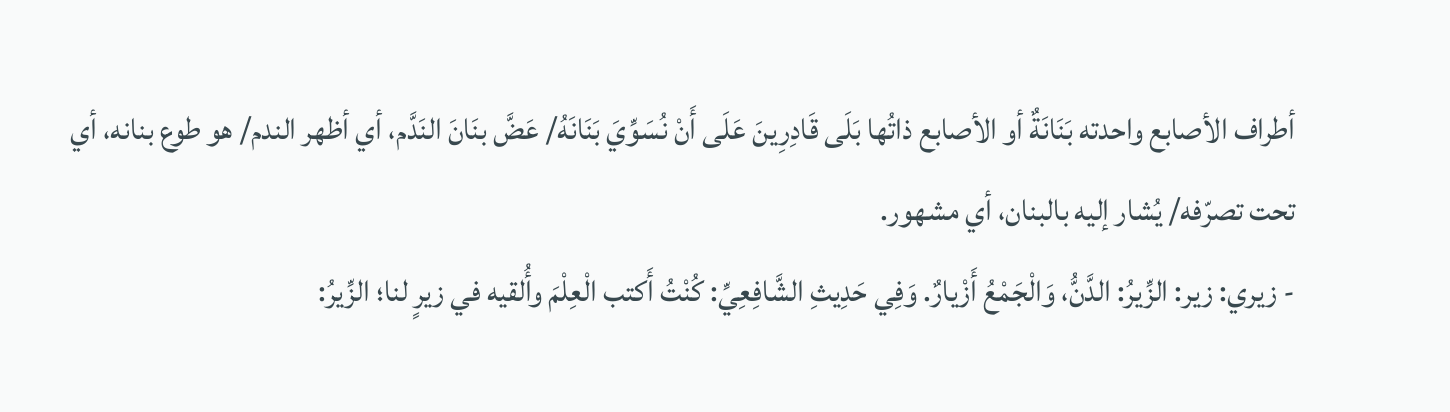أطراف الأصابع واحدته بَنَانَةٌ أو الأصابع ذاتُها بَلَى قَادِرِينَ عَلَى أَنْ نُسَوِّيَ بَنَانَهُ/ عَضَّ بنَانَ النَدَّم، أي أظهر الندم/ هو طوع بنانه، أي تحت تصرّفه/ يُشار إليه بالبنان، أي مشهور.
- زيري: زير: الزِّيرُ: الدَّنُّ، وَالْجَمْعُ أَزْيارٌ. وَفِي حَدِيثِ الشَّافِعِيِّ: كُنْتُ أَكتب الْعِلْمَ وأُلقيه في زيرٍ لنا؛ الزِّيرُ: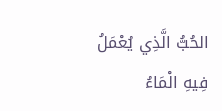الحُبُّ الَّذِي يُعْمَلُ فِيهِ الْمَاءُ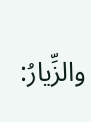والزِّيارُ: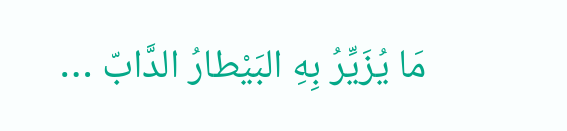مَا يُزَيِّرُ بِهِ البَيْطارُ الدَّابّ …